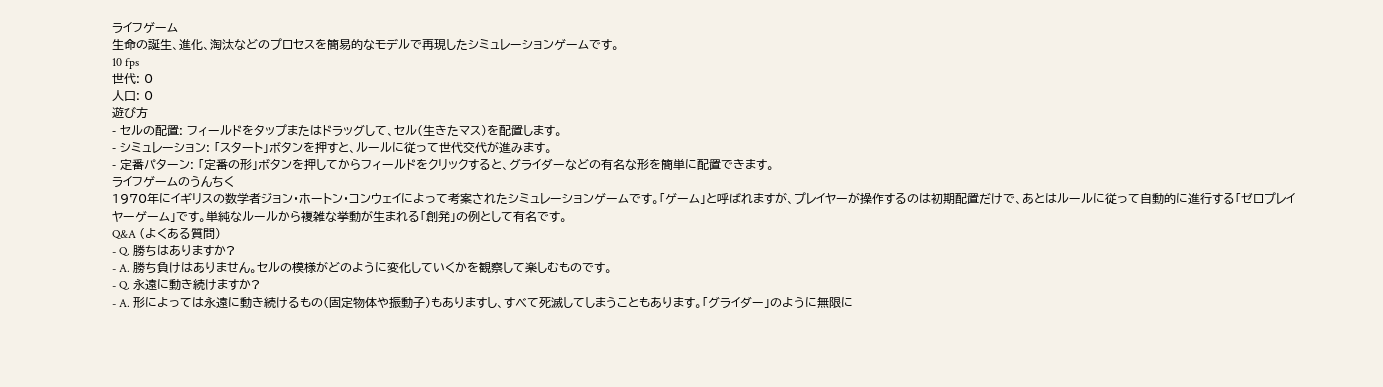ライフゲーム
生命の誕生、進化、淘汰などのプロセスを簡易的なモデルで再現したシミュレーションゲームです。
10 fps
世代: 0
人口: 0
遊び方
- セルの配置: フィールドをタップまたはドラッグして、セル(生きたマス)を配置します。
- シミュレーション: 「スタート」ボタンを押すと、ルールに従って世代交代が進みます。
- 定番パターン: 「定番の形」ボタンを押してからフィールドをクリックすると、グライダーなどの有名な形を簡単に配置できます。
ライフゲームのうんちく
1970年にイギリスの数学者ジョン・ホートン・コンウェイによって考案されたシミュレーションゲームです。「ゲーム」と呼ばれますが、プレイヤーが操作するのは初期配置だけで、あとはルールに従って自動的に進行する「ゼロプレイヤーゲーム」です。単純なルールから複雑な挙動が生まれる「創発」の例として有名です。
Q&A (よくある質問)
- Q. 勝ちはありますか?
- A. 勝ち負けはありません。セルの模様がどのように変化していくかを観察して楽しむものです。
- Q. 永遠に動き続けますか?
- A. 形によっては永遠に動き続けるもの(固定物体や振動子)もありますし、すべて死滅してしまうこともあります。「グライダー」のように無限に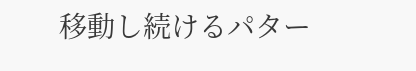移動し続けるパター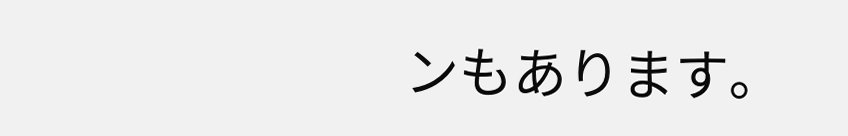ンもあります。